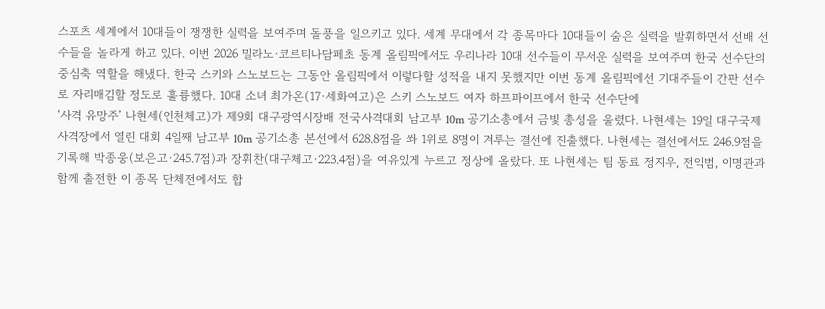스포츠 세계에서 10대들이 쟁쟁한 실력을 보여주며 돌풍을 일으키고 있다. 세계 무대에서 각 종목마다 10대들이 숨은 실력을 발휘하면서 선배 선수들을 놀라게 하고 있다. 이번 2026 밀라노·코르티나담페초 동계 올림픽에서도 우리나라 10대 선수들이 무서운 실력을 보여주며 한국 선수단의 중심축 역할을 해냈다. 한국 스키와 스노보드는 그동안 올림픽에서 이렇다할 성적을 내지 못했지만 이번 동계 올림픽에선 기대주들이 간판 선수로 자리매김할 정도로 훌륭했다. 10대 소녀 최가온(17·세화여고)은 스키 스노보드 여자 하프파이프에서 한국 선수단에
‘사격 유망주’ 나현세(인천체고)가 제9회 대구광역시장배 전국사격대회 남고부 10m 공기소총에서 금빛 총성을 울렸다. 나현세는 19일 대구국제사격장에서 열린 대회 4일째 남고부 10m 공기소총 본선에서 628.8점을 쏴 1위로 8명이 겨루는 결선에 진출했다. 나현세는 결선에서도 246.9점을 기록해 박종웅(보은고·245.7점)과 장휘찬(대구체고·223.4점)을 여유있게 누르고 정상에 올랐다. 또 나현세는 팀 동료 정지우, 전익범, 이명관과 함께 출전한 이 종목 단체전에서도 합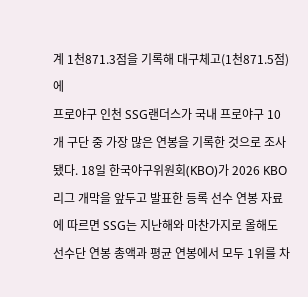계 1천871.3점을 기록해 대구체고(1천871.5점)에
프로야구 인천 SSG랜더스가 국내 프로야구 10개 구단 중 가장 많은 연봉을 기록한 것으로 조사됐다. 18일 한국야구위원회(KBO)가 2026 KBO리그 개막을 앞두고 발표한 등록 선수 연봉 자료에 따르면 SSG는 지난해와 마찬가지로 올해도 선수단 연봉 총액과 평균 연봉에서 모두 1위를 차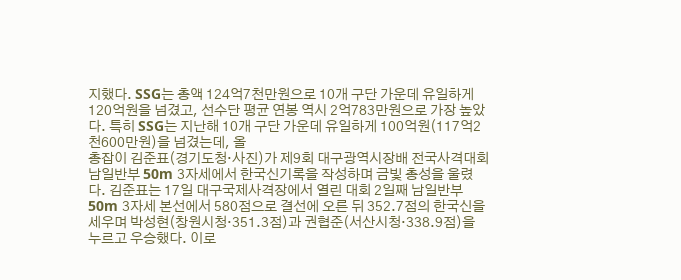지했다. SSG는 총액 124억7천만원으로 10개 구단 가운데 유일하게 120억원을 넘겼고, 선수단 평균 연봉 역시 2억783만원으로 가장 높았다. 특히 SSG는 지난해 10개 구단 가운데 유일하게 100억원(117억2천600만원)을 넘겼는데, 올
총잡이 김준표(경기도청·사진)가 제9회 대구광역시장배 전국사격대회 남일반부 50m 3자세에서 한국신기록을 작성하며 금빛 총성을 울렸다. 김준표는 17일 대구국제사격장에서 열린 대회 2일째 남일반부 50m 3자세 본선에서 580점으로 결선에 오른 뒤 352.7점의 한국신을 세우며 박성현(창원시청·351.3점)과 권협준(서산시청·338.9점)을 누르고 우승했다. 이로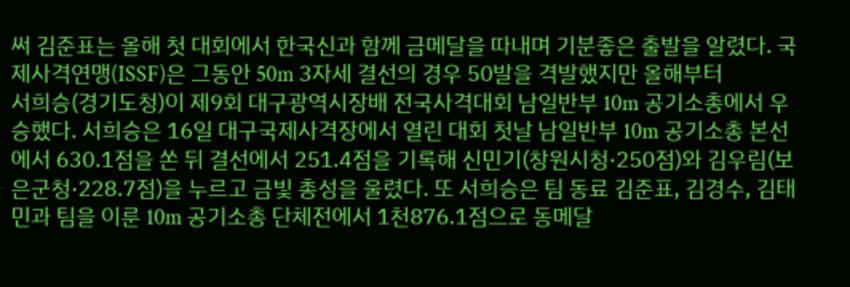써 김준표는 올해 첫 대회에서 한국신과 함께 금메달을 따내며 기분좋은 출발을 알렸다. 국제사격연맹(ISSF)은 그동안 50m 3자세 결선의 경우 50발을 격발했지만 올해부터
서희승(경기도청)이 제9회 대구광역시장배 전국사격대회 남일반부 10m 공기소총에서 우승했다. 서희승은 16일 대구국제사격장에서 열린 대회 첫날 남일반부 10m 공기소총 본선에서 630.1점을 쏜 뒤 결선에서 251.4점을 기록해 신민기(창원시청·250점)와 김우림(보은군청·228.7점)을 누르고 금빛 총성을 울렸다. 또 서희승은 팀 동료 김준표, 김경수, 김태민과 팀을 이룬 10m 공기소총 단체전에서 1천876.1점으로 동메달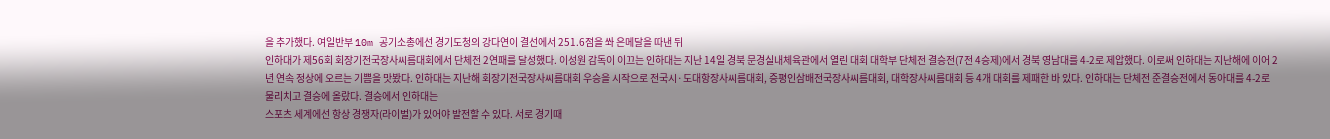을 추가했다. 여일반부 10m 공기소총에선 경기도청의 강다연이 결선에서 251.6점을 쏴 은메달을 따낸 뒤
인하대가 제56회 회장기전국장사씨름대회에서 단체전 2연패를 달성했다. 이성원 감독이 이끄는 인하대는 지난 14일 경북 문경실내체육관에서 열린 대회 대학부 단체전 결승전(7전 4승제)에서 경북 영남대를 4-2로 제압했다. 이로써 인하대는 지난해에 이어 2년 연속 정상에 오르는 기쁨을 맛봤다. 인하대는 지난해 회장기전국장사씨름대회 우승을 시작으로 전국시·도대항장사씨름대회, 증평인삼배전국장사씨름대회, 대학장사씨름대회 등 4개 대회를 제패한 바 있다. 인하대는 단체전 준결승전에서 동아대를 4-2로 물리치고 결승에 올랐다. 결승에서 인하대는
스포츠 세계에선 항상 경쟁자(라이벌)가 있어야 발전할 수 있다. 서로 경기때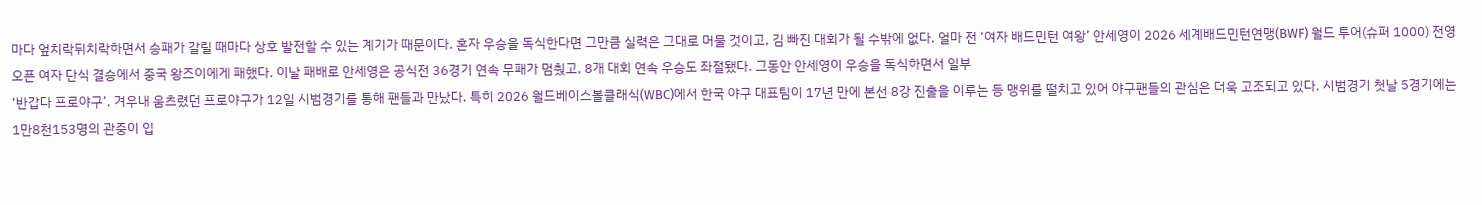마다 엎치락뒤치락하면서 승패가 갈릴 때마다 상호 발전할 수 있는 계기가 때문이다. 혼자 우승을 독식한다면 그만큼 실력은 그대로 머물 것이고, 김 빠진 대회가 될 수밖에 없다. 얼마 전 ‘여자 배드민턴 여왕’ 안세영이 2026 세계배드민턴연맹(BWF) 월드 투어(슈퍼 1000) 전영오픈 여자 단식 결승에서 중국 왕즈이에게 패했다. 이날 패배로 안세영은 공식전 36경기 연속 무패가 멈췄고, 8개 대회 연속 우승도 좌절됐다. 그동안 안세영이 우승을 독식하면서 일부
‘반갑다 프로야구’. 겨우내 움츠렸던 프로야구가 12일 시범경기를 통해 팬들과 만났다. 특히 2026 월드베이스볼클래식(WBC)에서 한국 야구 대표팀이 17년 만에 본선 8강 진출을 이루는 등 맹위를 떨치고 있어 야구팬들의 관심은 더욱 고조되고 있다. 시범경기 첫날 5경기에는 1만8천153명의 관중이 입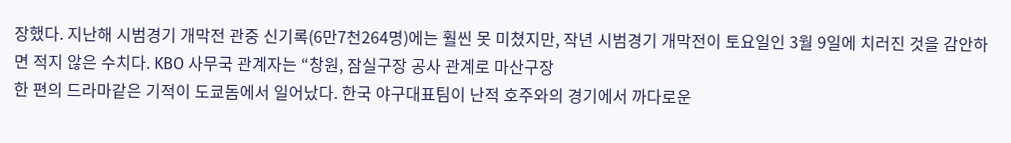장했다. 지난해 시범경기 개막전 관중 신기록(6만7천264명)에는 훨씬 못 미쳤지만, 작년 시범경기 개막전이 토요일인 3월 9일에 치러진 것을 감안하면 적지 않은 수치다. KBO 사무국 관계자는 “창원, 잠실구장 공사 관계로 마산구장
한 편의 드라마같은 기적이 도쿄돔에서 일어났다. 한국 야구대표팀이 난적 호주와의 경기에서 까다로운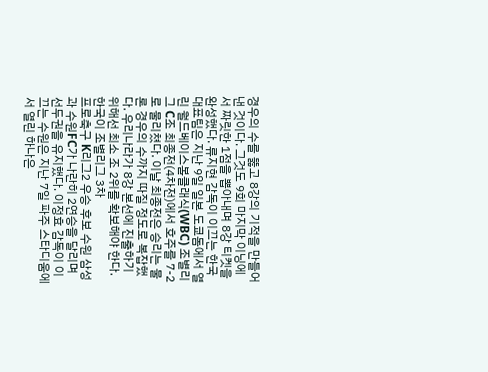경우의 수를 뚫고 8강의 기적을 만들어 낸 것이다. 그것도 9회 마지막 이닝에서 짜릿한 1점을 뽑아내며 8강 티켓을 완성했다. 류지현 감독이 이끄는 한국 대표팀은 지난 9일 일본 도쿄돔에서 열린 월드베이스볼클래식(WBC) 조별리그 C조 최종전(4차전)에서 호주를 7-2로 물리쳤다. 이날 최종전은 승리는 물론 경우의 수까지 따질 정도로 복잡했다. 우리나라가 8강 본선에 진출하기 위해선 최소 조 2위를 확보해야 한다. 한국이 조별리그 3차
프로축구 K리그2 우승 후보 수원 삼성과 수원FC가 나란히 2연승을 달리며 선두권을 유지했다. 이정효 감독이 이끄는 수원은 지난 7일 파주 스타디움에서 열린 하나은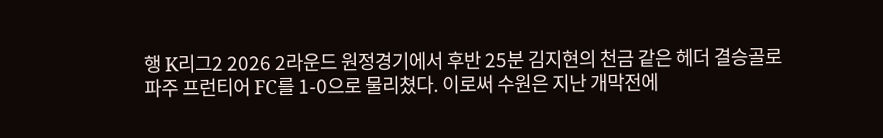행 K리그2 2026 2라운드 원정경기에서 후반 25분 김지현의 천금 같은 헤더 결승골로 파주 프런티어 FC를 1-0으로 물리쳤다. 이로써 수원은 지난 개막전에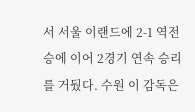서 서울 이랜드에 2-1 역전승에 이어 2경기 연속 승리를 거뒀다. 수원 이 감독은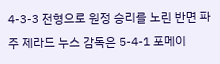4-3-3 전형으로 원정 승리를 노린 반면 파주 제라드 누스 감독은 5-4-1 포메이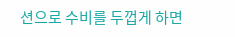션으로 수비를 두껍게 하면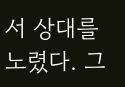서 상대를 노렸다. 그